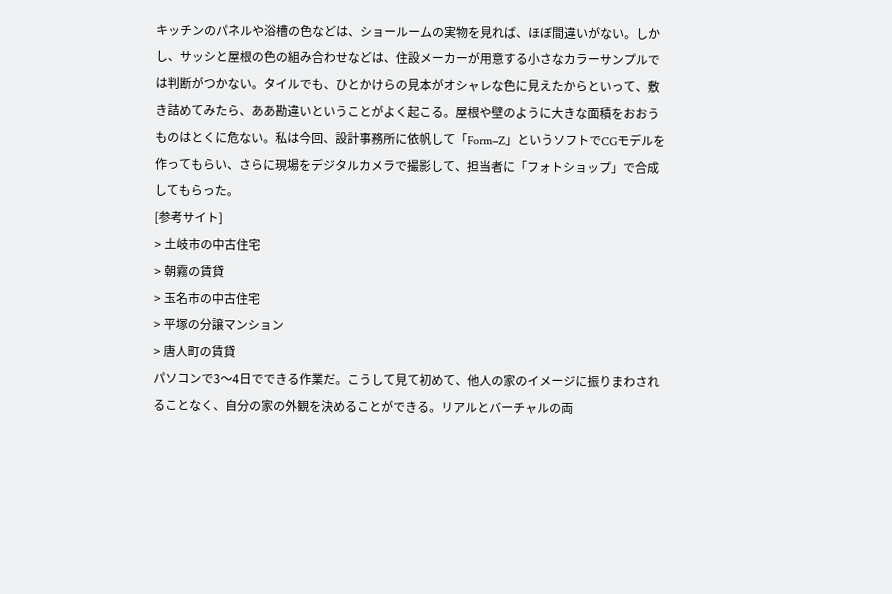キッチンのパネルや浴槽の色などは、ショールームの実物を見れば、ほぼ間違いがない。しかし、サッシと屋根の色の組み合わせなどは、住設メーカーが用意する小さなカラーサンプルでは判断がつかない。タイルでも、ひとかけらの見本がオシャレな色に見えたからといって、敷き詰めてみたら、ああ勘違いということがよく起こる。屋根や壁のように大きな面積をおおうものはとくに危ない。私は今回、設計事務所に依帆して「Form−Z」というソフトでCGモデルを作ってもらい、さらに現場をデジタルカメラで撮影して、担当者に「フォトショップ」で合成してもらった。
[参考サイト]
> 土岐市の中古住宅
> 朝霧の賃貸
> 玉名市の中古住宅
> 平塚の分譲マンション
> 唐人町の賃貸
パソコンで3〜4日でできる作業だ。こうして見て初めて、他人の家のイメージに振りまわされることなく、自分の家の外観を決めることができる。リアルとバーチャルの両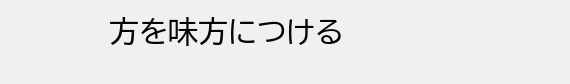方を味方につける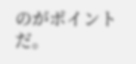のがポイントだ。